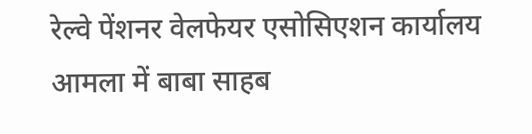रेल्वे पेंशनर वेलफेयर एसोसिएशन कार्यालय आमला में बाबा साहब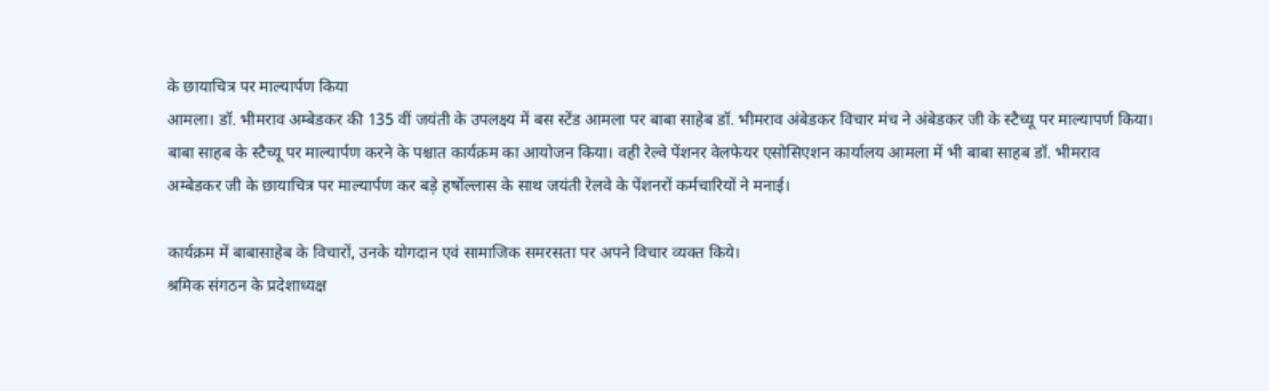के छायाचित्र पर माल्यार्पण किया
आमला। डॉ. भीमराव अम्बेडकर की 135 वीं जयंती के उपलक्ष्य में बस स्टेंड आमला पर बाबा साहेब डॉ. भीमराव अंबेडकर विचार मंच ने अंबेडकर जी के स्टैच्यू पर माल्यापर्ण किया। बाबा साहब के स्टैच्यू पर माल्यार्पण करने के पश्चात कार्यक्रम का आयोजन किया। वही रेल्वे पेंशनर वेलफेयर एसोसिएशन कार्यालय आमला में भी बाबा साहब डॉ. भीमराव अम्बेडकर जी के छायाचित्र पर माल्यार्पण कर बड़े हर्षोल्लास के साथ जयंती रेलवे के पेंशनरों कर्मचारियों ने मनाई।

कार्यक्रम में बाबासाहेब के विचारों, उनके योगदान एवं सामाजिक समरसता पर अपने विचार व्यक्त किये।
श्रमिक संगठन के प्रदेशाध्यक्ष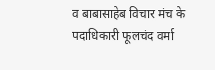व बाबासाहेब विचार मंच के पदाधिकारी फूलचंद वर्मा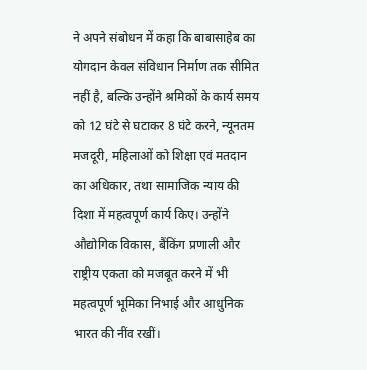ने अपने संबोधन में कहा कि बाबासाहेब का योगदान केवल संविधान निर्माण तक सीमित नहीं है, बल्कि उन्होंने श्रमिकों के कार्य समय को 12 घंटे से घटाकर 8 घंटे करने, न्यूनतम मजदूरी, महिलाओं को शिक्षा एवं मतदान का अधिकार, तथा सामाजिक न्याय की दिशा में महत्वपूर्ण कार्य किए। उन्होंने औद्योगिक विकास, बैंकिंग प्रणाली और राष्ट्रीय एकता को मजबूत करने में भी महत्वपूर्ण भूमिका निभाई और आधुनिक भारत की नींव रखीं।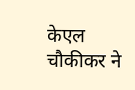केएल चौकीकर ने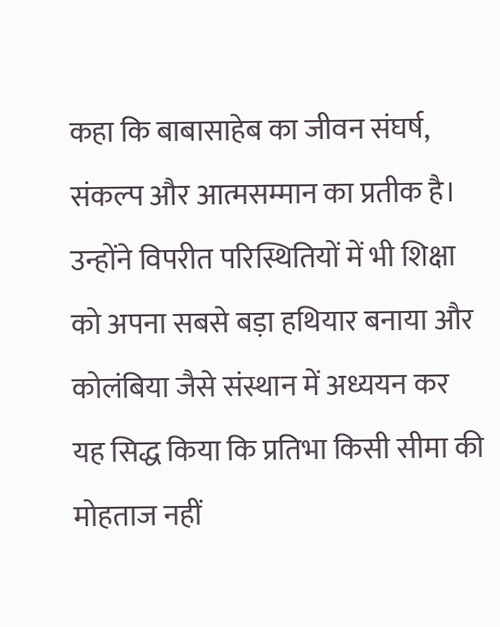कहा कि बाबासाहेब का जीवन संघर्ष, संकल्प और आत्मसम्मान का प्रतीक है। उन्होंने विपरीत परिस्थितियों में भी शिक्षा को अपना सबसे बड़ा हथियार बनाया और कोलंबिया जैसे संस्थान में अध्ययन कर यह सिद्ध किया कि प्रतिभा किसी सीमा की मोहताज नहीं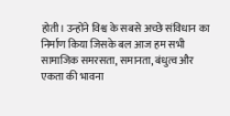होती। उन्होंने विश्व के सबसे अच्छे संविधान का निर्माण किया जिसके बल आज हम सभी सामाजिक समरसता, समानता, बंधुत्व और एकता की भावना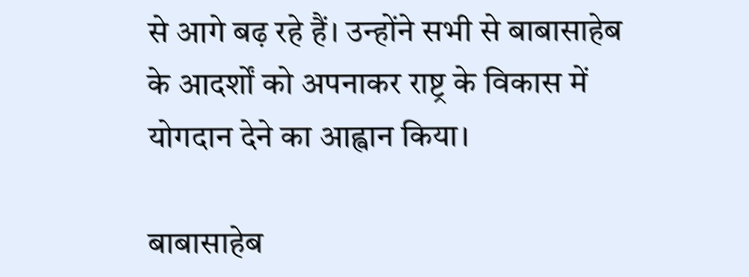से आगे बढ़ रहे हैं। उन्होंने सभी से बाबासाहेब के आदर्शों को अपनाकर राष्ट्र के विकास में योगदान देने का आह्वान किया।

बाबासाहेब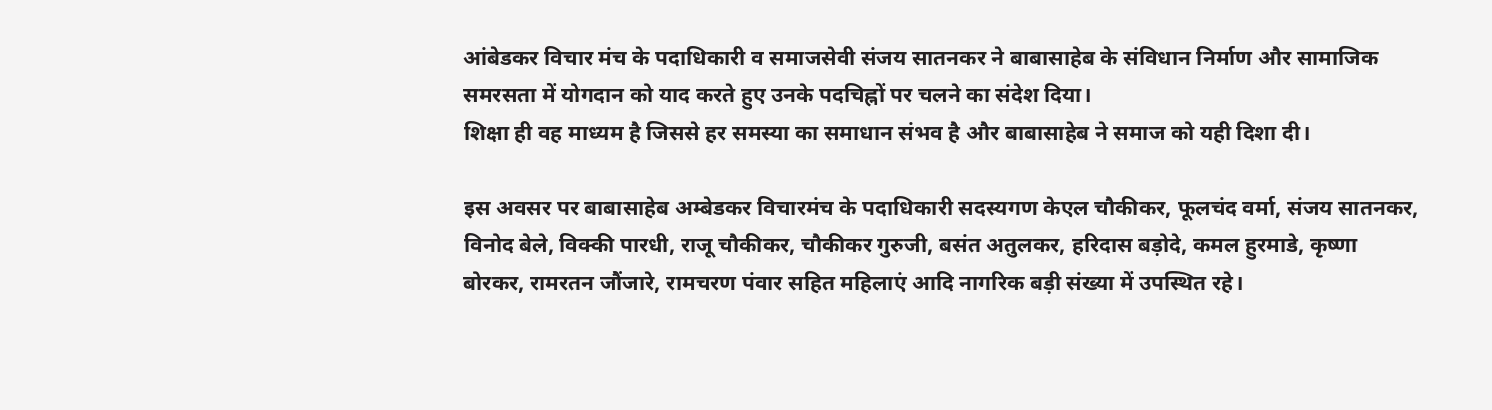आंबेडकर विचार मंच के पदाधिकारी व समाजसेवी संजय सातनकर ने बाबासाहेब के संविधान निर्माण और सामाजिक समरसता में योगदान को याद करते हुए उनके पदचिह्नों पर चलने का संदेश दिया।
शिक्षा ही वह माध्यम है जिससे हर समस्या का समाधान संभव है और बाबासाहेब ने समाज को यही दिशा दी।

इस अवसर पर बाबासाहेब अम्बेडकर विचारमंच के पदाधिकारी सदस्यगण केएल चौकीकर, फूलचंद वर्मा, संजय सातनकर, विनोद बेले, विक्की पारधी, राजू चौकीकर, चौकीकर गुरुजी, बसंत अतुलकर, हरिदास बड़ोदे, कमल हुरमाडे, कृष्णा बोरकर, रामरतन जौंजारे, रामचरण पंवार सहित महिलाएं आदि नागरिक बड़ी संख्या में उपस्थित रहे।